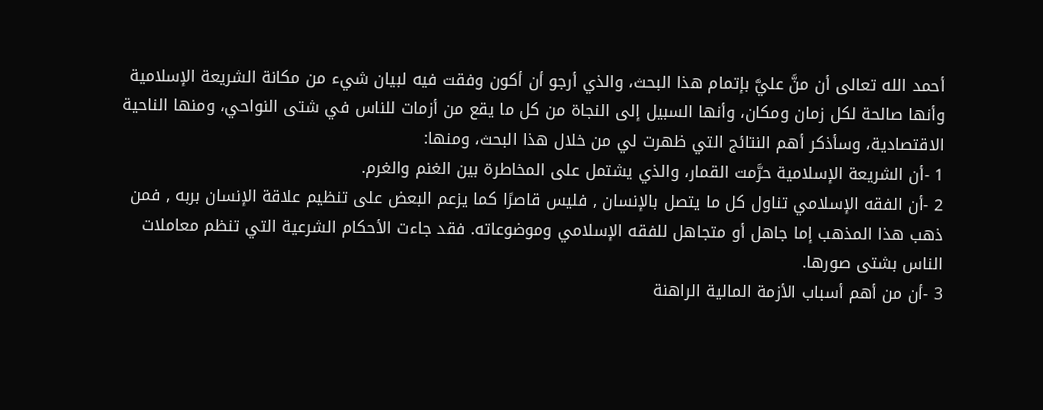أحمد الله تعالى أن منَّ عليَّ بإتمام هذا البحث، والذي أرجو أن أكون وفقت فيه لبيان شيء من مكانة الشريعة الإسلامية وأنها صالحة لكل زمان ومكان، وأنها السبيل إلى النجاة من كل ما يقع من أزمات للناس في شتى النواحي، ومنها الناحية الاقتصادية، وسأذكر أهم النتائج التي ظهرت لي من خلال هذا البحث، ومنها:
1 -أن الشريعة الإسلامية حرَّمت القمار، والذي يشتمل على المخاطرة بين الغنم والغرم.
2 -أن الفقه الإسلامي تناول كل ما يتصل بالإنسان , فليس قاصرًا كما يزعم البعض على تنظيم علاقة الإنسان بربه , فمن ذهب هذا المذهب إما جاهل أو متجاهل للفقه الإسلامي وموضوعاته. فقد جاءت الأحكام الشرعية التي تنظم معاملات الناس بشتى صورها.
3 -أن من أهم أسباب الأزمة المالية الراهنة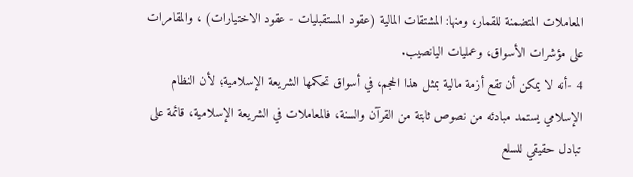المعاملات المتضمنة للقمار، ومنها: المشتقات المالية (عقود المستقبليات - عقود الاختيارات) ، والمقامرات على مؤشرات الأسواق، وعمليات اليانصيب.
4 -أنه لا يمكن أن تقع أزمة مالية بمثل هذا الحجم، في أسواق تحكمها الشريعة الإسلامية؛ لأن النظام الإسلامي يستمد مبادئه من نصوص ثابتة من القرآن والسنة، فالمعاملات في الشريعة الإسلامية، قائمة على تبادل حقيقي للسلع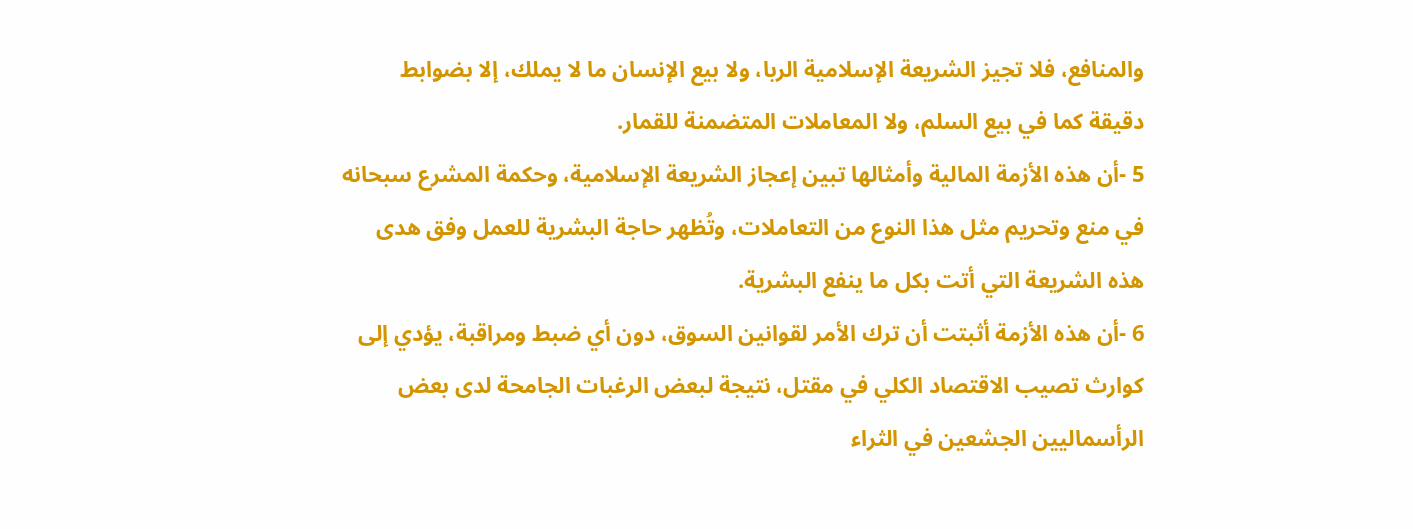والمنافع، فلا تجيز الشريعة الإسلامية الربا، ولا بيع الإنسان ما لا يملك، إلا بضوابط دقيقة كما في بيع السلم، ولا المعاملات المتضمنة للقمار.
5 -أن هذه الأزمة المالية وأمثالها تبين إعجاز الشريعة الإسلامية، وحكمة المشرع سبحانه في منع وتحريم مثل هذا النوع من التعاملات، وتُظهر حاجة البشرية للعمل وفق هدى هذه الشريعة التي أتت بكل ما ينفع البشرية.
6 -أن هذه الأزمة أثبتت أن ترك الأمر لقوانين السوق، دون أي ضبط ومراقبة، يؤدي إلى كوارث تصيب الاقتصاد الكلي في مقتل، نتيجة لبعض الرغبات الجامحة لدى بعض الرأسماليين الجشعين في الثراء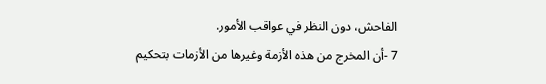الفاحش، دون النظر في عواقب الأمور.
7 -أن المخرج من هذه الأزمة وغيرها من الأزمات بتحكيم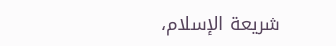شريعة الإسلام،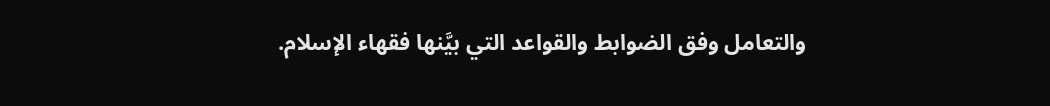والتعامل وفق الضوابط والقواعد التي بيَّنها فقهاء الإسلام.